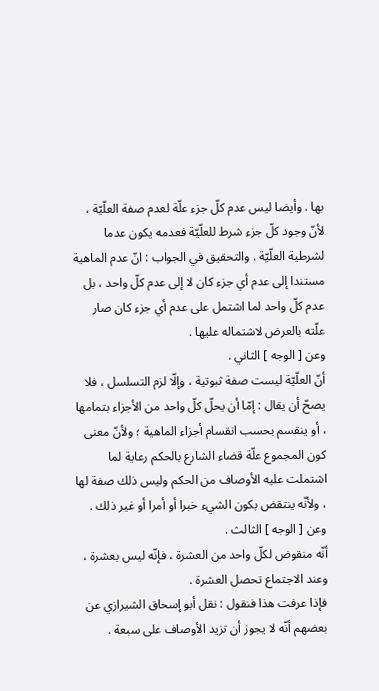بها . وأيضا ليس عدم كلّ جزء علّة لعدم صفة العلّيّة ، لأنّ وجود كلّ جزء شرط للعلّيّة فعدمه يكون عدما لشرطية العلّيّة . والتحقيق في الجواب : انّ عدم الماهية مستندا إلى عدم أي جزء كان لا إلى عدم كلّ واحد ، بل عدم كلّ واحد لما اشتمل على عدم أي جزء كان صار علّته بالعرض لاشتماله عليها .
وعن [ الوجه ] الثاني .
أنّ العلّيّة ليست صفة ثبوتية ، وإلّا لزم التسلسل ، فلا يصحّ أن يقال : إمّا أن يحلّ كلّ واحد من الأجزاء بتمامها ، أو ينقسم بحسب انقسام أجزاء الماهية ؛ ولأنّ معنى كون المجموع علّة قضاء الشارع بالحكم رعاية لما اشتملت عليه الأوصاف من الحكم وليس ذلك صفة لها ، ولأنّه ينتقض بكون الشيء خبرا أو أمرا أو غير ذلك .
وعن [ الوجه ] الثالث .
أنّه منقوض لكلّ واحد من العشرة ، فإنّه ليس بعشرة ، وعند الاجتماع تحصل العشرة .
فإذا عرفت هذا فنقول : نقل أبو إسحاق الشيرازي عن بعضهم أنّه لا يجوز أن تزيد الأوصاف على سبعة .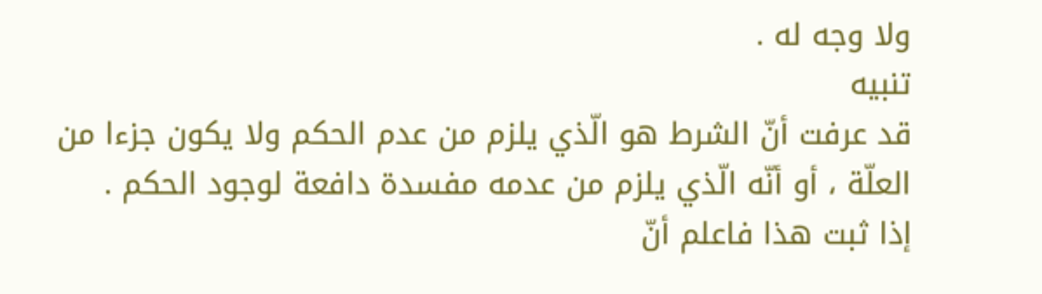ولا وجه له .
تنبيه
قد عرفت أنّ الشرط هو الّذي يلزم من عدم الحكم ولا يكون جزءا من العلّة ، أو أنّه الّذي يلزم من عدمه مفسدة دافعة لوجود الحكم .
إذا ثبت هذا فاعلم أنّ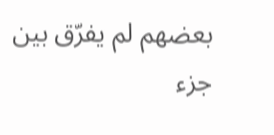بعضهم لم يفرّق بين جزء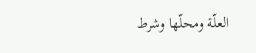العلّة ومحلّها وشرط